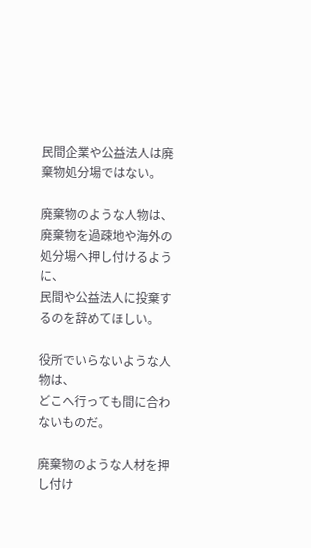民間企業や公益法人は廃棄物処分場ではない。

廃棄物のような人物は、
廃棄物を過疎地や海外の処分場へ押し付けるように、
民間や公益法人に投棄するのを辞めてほしい。

役所でいらないような人物は、
どこへ行っても間に合わないものだ。

廃棄物のような人材を押し付け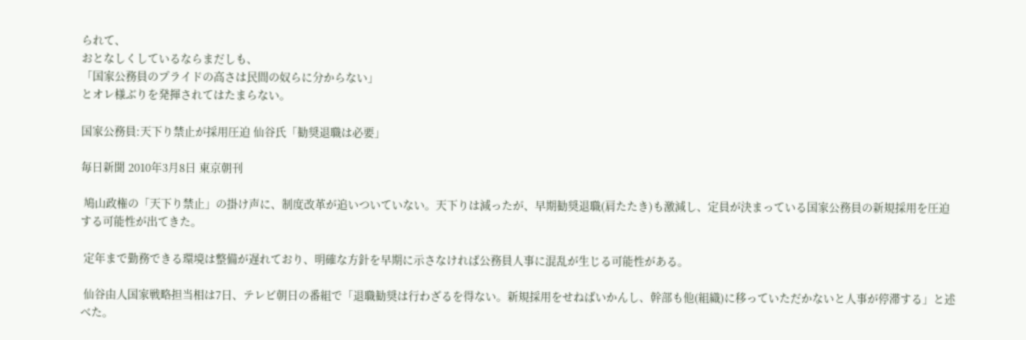られて、
おとなしくしているならまだしも、
「国家公務員のプライドの高さは民間の奴らに分からない」
とオレ様ぶりを発揮されてはたまらない。

国家公務員:天下り禁止が採用圧迫 仙谷氏「勧奨退職は必要」

毎日新聞 2010年3月8日 東京朝刊

 鳩山政権の「天下り禁止」の掛け声に、制度改革が追いついていない。天下りは減ったが、早期勧奨退職(肩たたき)も激減し、定員が決まっている国家公務員の新規採用を圧迫する可能性が出てきた。

 定年まで勤務できる環境は整備が遅れており、明確な方針を早期に示さなければ公務員人事に混乱が生じる可能性がある。

 仙谷由人国家戦略担当相は7日、テレビ朝日の番組で「退職勧奨は行わざるを得ない。新規採用をせねばいかんし、幹部も他(組織)に移っていただかないと人事が停滞する」と述べた。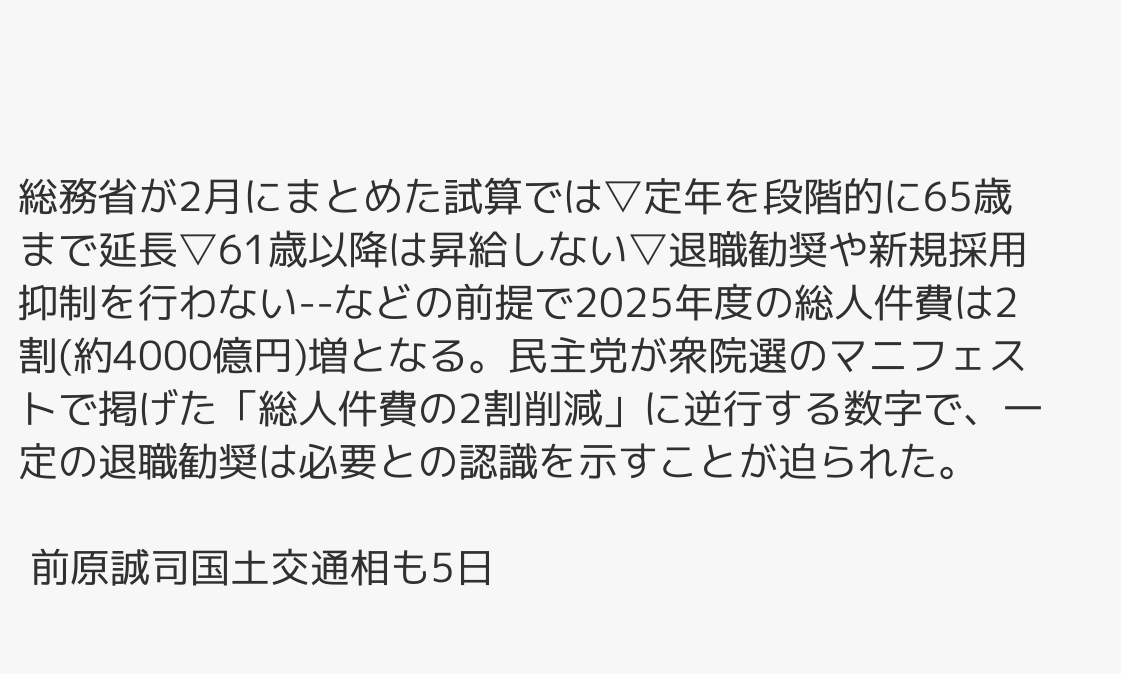総務省が2月にまとめた試算では▽定年を段階的に65歳まで延長▽61歳以降は昇給しない▽退職勧奨や新規採用抑制を行わない--などの前提で2025年度の総人件費は2割(約4000億円)増となる。民主党が衆院選のマニフェストで掲げた「総人件費の2割削減」に逆行する数字で、一定の退職勧奨は必要との認識を示すことが迫られた。

 前原誠司国土交通相も5日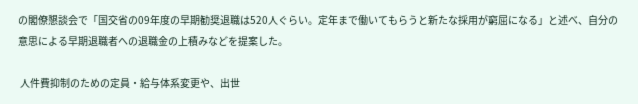の閣僚懇談会で「国交省の09年度の早期勧奨退職は520人ぐらい。定年まで働いてもらうと新たな採用が窮屈になる」と述べ、自分の意思による早期退職者への退職金の上積みなどを提案した。

 人件費抑制のための定員・給与体系変更や、出世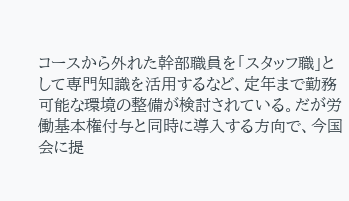コースから外れた幹部職員を「スタッフ職」として専門知識を活用するなど、定年まで勤務可能な環境の整備が検討されている。だが労働基本権付与と同時に導入する方向で、今国会に提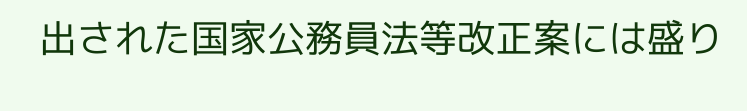出された国家公務員法等改正案には盛り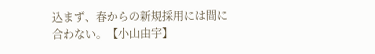込まず、春からの新規採用には間に合わない。【小山由宇】